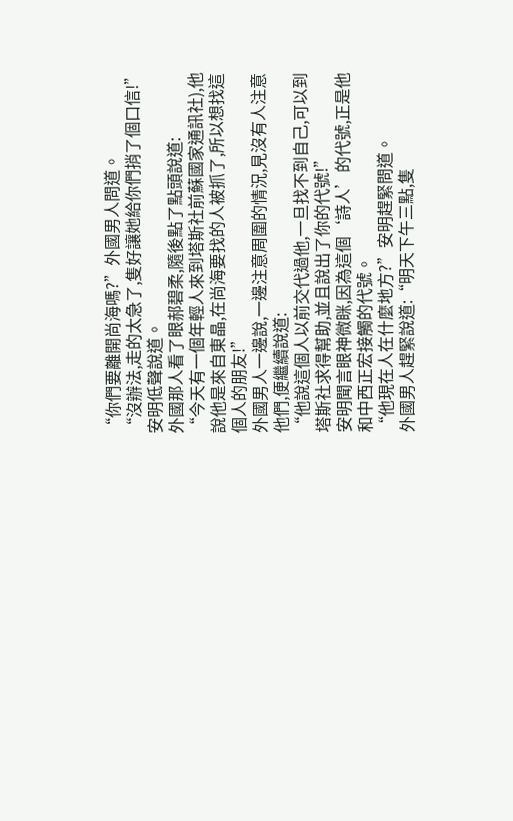“你們要離開尚海嗎?”外國男人問道。
“沒辦法,走的太急了,隻好讓她給你們捎了個口信!”安明低聲說道。
外國那人看了眼郝碧柔,隨後點了點頭說道:
“今天有一個年輕人來到塔斯社前蘇國家通訊社),他說他是來自東晶,在尚海要找的人被抓了,所以想找這個人的朋友!”
外國男人一邊說,一邊注意周圍的情況,見沒有人注意他們,便繼續說道:
“他說這個人以前交代過他,一旦找不到自己,可以到塔斯社求得幫助,並且說出了你的代號!”
安明聞言眼神微眯,因為這個‘詩人’的代號,正是他和中西正宏接觸的代號。
“他現在人在什麼地方?”安明趕緊問道。
外國男人趕緊說道:“明天下午三點,隻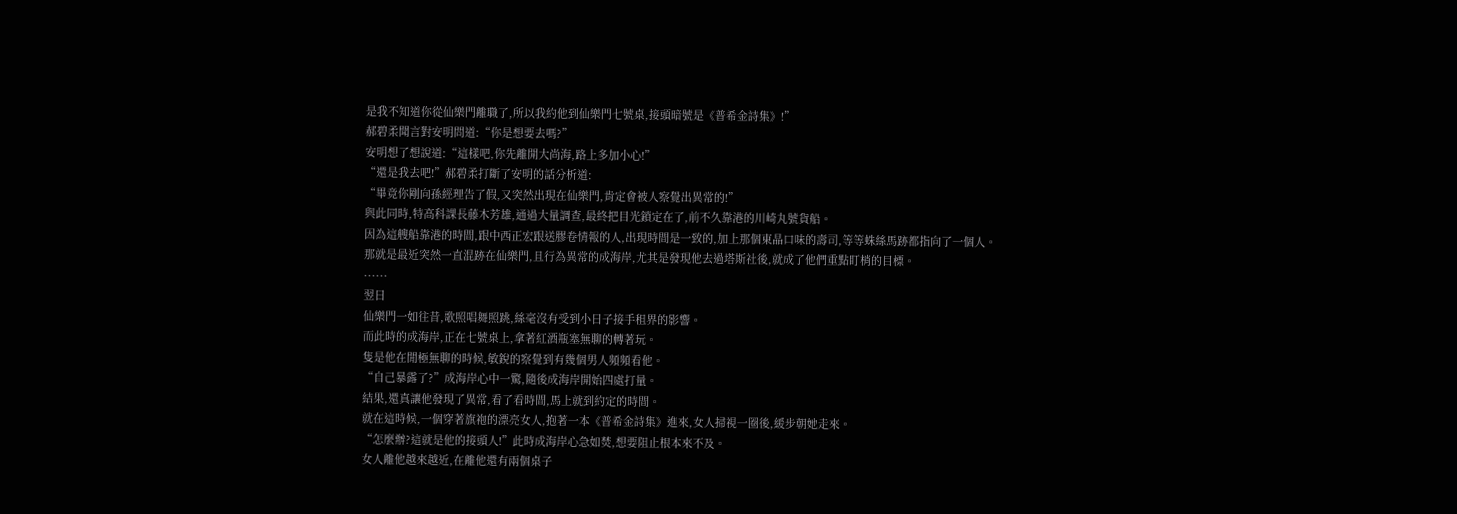是我不知道你從仙樂門離職了,所以我約他到仙樂門七號桌,接頭暗號是《普希金詩集》!”
郝碧柔聞言對安明問道:“你是想要去嗎?”
安明想了想說道:“這樣吧,你先離開大尚海,路上多加小心!”
“還是我去吧!”郝碧柔打斷了安明的話分析道:
“畢竟你剛向孫經理告了假,又突然出現在仙樂門,肯定會被人察覺出異常的!”
與此同時,特高科課長藤木芳雄,通過大量調查,最終把目光鎖定在了,前不久靠港的川崎丸號貨船。
因為這艘船靠港的時間,跟中西正宏跟送膠卷情報的人,出現時間是一致的,加上那個東晶口味的壽司,等等蛛絲馬跡都指向了一個人。
那就是最近突然一直混跡在仙樂門,且行為異常的成海岸,尤其是發現他去過塔斯社後,就成了他們重點盯梢的目標。
······
翌日
仙樂門一如往昔,歌照唱舞照跳,絲毫沒有受到小日子接手租界的影響。
而此時的成海岸,正在七號桌上,拿著紅酒瓶塞無聊的轉著玩。
隻是他在閒極無聊的時候,敏銳的察覺到有幾個男人頻頻看他。
“自己暴露了?”成海岸心中一驚,隨後成海岸開始四處打量。
結果,還真讓他發現了異常,看了看時間,馬上就到約定的時間。
就在這時候,一個穿著旗袍的漂亮女人,抱著一本《普希金詩集》進來,女人掃視一圈後,緩步朝她走來。
“怎麼辦?這就是他的接頭人!”此時成海岸心急如焚,想要阻止根本來不及。
女人離他越來越近,在離他還有兩個桌子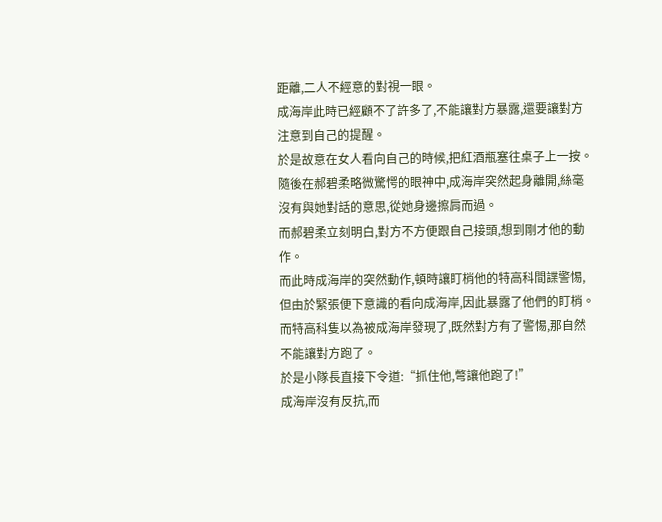距離,二人不經意的對視一眼。
成海岸此時已經顧不了許多了,不能讓對方暴露,還要讓對方注意到自己的提醒。
於是故意在女人看向自己的時候,把紅酒瓶塞往桌子上一按。
隨後在郝碧柔略微驚愕的眼神中,成海岸突然起身離開,絲毫沒有與她對話的意思,從她身邊擦肩而過。
而郝碧柔立刻明白,對方不方便跟自己接頭,想到剛才他的動作。
而此時成海岸的突然動作,頓時讓盯梢他的特高科間諜警惕,但由於緊張便下意識的看向成海岸,因此暴露了他們的盯梢。
而特高科隻以為被成海岸發現了,既然對方有了警惕,那自然不能讓對方跑了。
於是小隊長直接下令道:“抓住他,彆讓他跑了!”
成海岸沒有反抗,而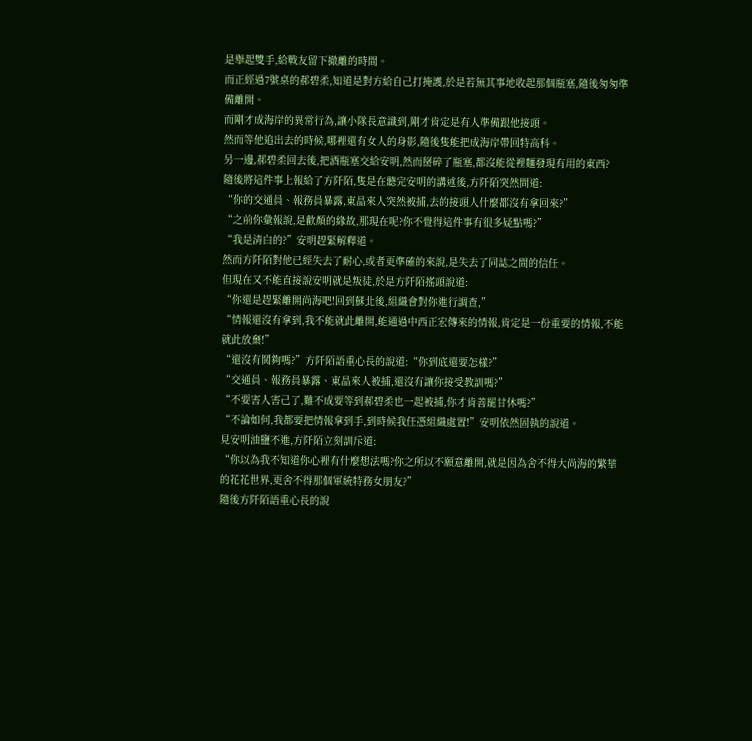是舉起雙手,給戰友留下撤離的時間。
而正經過7號桌的郝碧柔,知道是對方給自己打掩護,於是若無其事地收起那個瓶塞,隨後匆匆準備離開。
而剛才成海岸的異常行為,讓小隊長意識到,剛才肯定是有人準備跟他接頭。
然而等他追出去的時候,哪裡還有女人的身影,隨後隻能把成海岸帶回特高科。
另一邊,郝碧柔回去後,把酒瓶塞交給安明,然而掰碎了瓶塞,都沒能從裡麵發現有用的東西?
隨後將這件事上報給了方阡陌,隻是在聽完安明的講述後,方阡陌突然問道:
“你的交通員、報務員暴露,東晶來人突然被捕,去的接頭人什麼都沒有拿回來?”
“之前你彙報說,是歡顏的緣故,那現在呢?你不覺得這件事有很多疑點嗎?”
“我是清白的?”安明趕緊解釋道。
然而方阡陌對他已經失去了耐心,或者更準確的來說,是失去了同誌之間的信任。
但現在又不能直接說安明就是叛徒,於是方阡陌搖頭說道:
“你還是趕緊離開尚海吧!回到蘇北後,組織會對你進行調查,”
“情報還沒有拿到,我不能就此離開,能通過中西正宏傳來的情報,肯定是一份重要的情報,不能就此放棄!”
“還沒有鬨夠嗎?”方阡陌語重心長的說道:“你到底還要怎樣?”
“交通員、報務員暴露、東晶來人被捕,還沒有讓你接受教訓嗎?”
“不要害人害己了,難不成要等到郝碧柔也一起被捕,你才肯善罷甘休嗎?”
“不論如何,我都要把情報拿到手,到時候我任憑組織處置!”安明依然固執的說道。
見安明油鹽不進,方阡陌立刻訓斥道:
“你以為我不知道你心裡有什麼想法嗎?你之所以不願意離開,就是因為舍不得大尚海的繁華的花花世界,更舍不得那個軍統特務女朋友?”
隨後方阡陌語重心長的說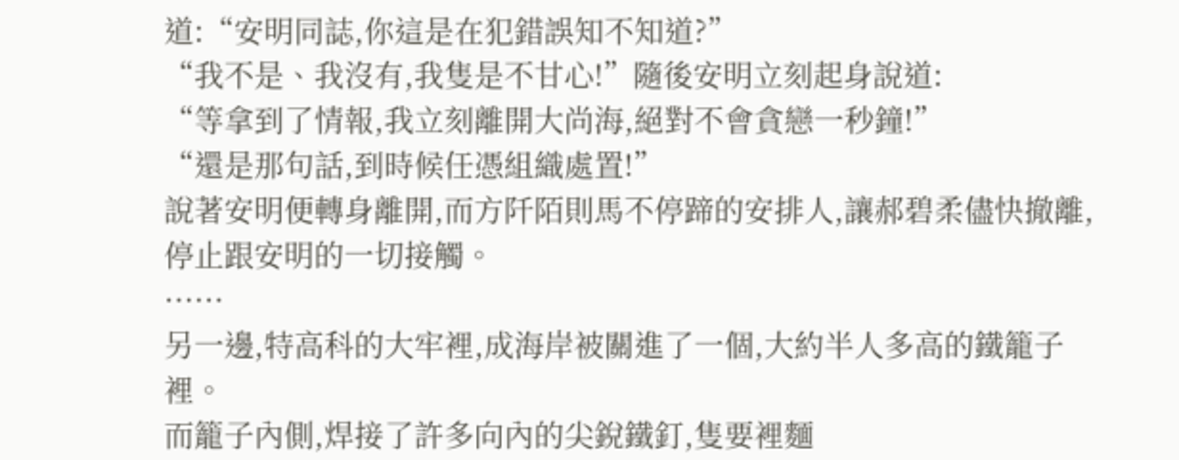道:“安明同誌,你這是在犯錯誤知不知道?”
“我不是、我沒有,我隻是不甘心!”隨後安明立刻起身說道:
“等拿到了情報,我立刻離開大尚海,絕對不會貪戀一秒鐘!”
“還是那句話,到時候任憑組織處置!”
說著安明便轉身離開,而方阡陌則馬不停蹄的安排人,讓郝碧柔儘快撤離,停止跟安明的一切接觸。
······
另一邊,特高科的大牢裡,成海岸被關進了一個,大約半人多高的鐵籠子裡。
而籠子內側,焊接了許多向內的尖銳鐵釘,隻要裡麵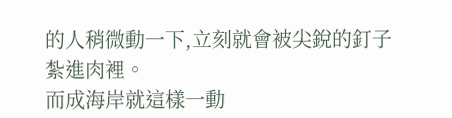的人稍微動一下,立刻就會被尖銳的釘子紮進肉裡。
而成海岸就這樣一動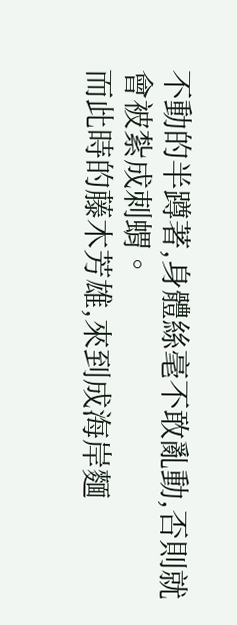不動的半蹲著,身體絲毫不敢亂動,否則就會被紮成刺蝟。
而此時的藤木芳雄,來到成海岸麵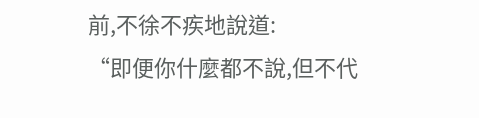前,不徐不疾地說道:
“即便你什麼都不說,但不代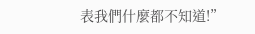表我們什麼都不知道!”